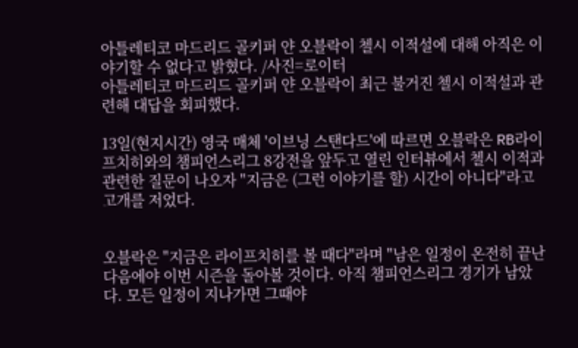아틀레티코 마드리드 골키퍼 얀 오블락이 첼시 이적설에 대해 아직은 이야기할 수 없다고 밝혔다. /사진=로이터
아틀레티코 마드리드 골키퍼 얀 오블락이 최근 불거진 첼시 이적설과 관련해 대답을 회피했다.

13일(현지시간) 영국 매체 '이브닝 스탠다드'에 따르면 오블락은 RB라이프치히와의 챔피언스리그 8강전을 앞두고 열린 인터뷰에서 첼시 이적과 관련한 질문이 나오자 "지금은 (그런 이야기를 할) 시간이 아니다"라고 고개를 저었다.


오블락은 "지금은 라이프치히를 볼 때다"라며 "남은 일정이 온전히 끝난 다음에야 이번 시즌을 돌아볼 것이다. 아직 챔피언스리그 경기가 남았다. 모든 일정이 지나가면 그때야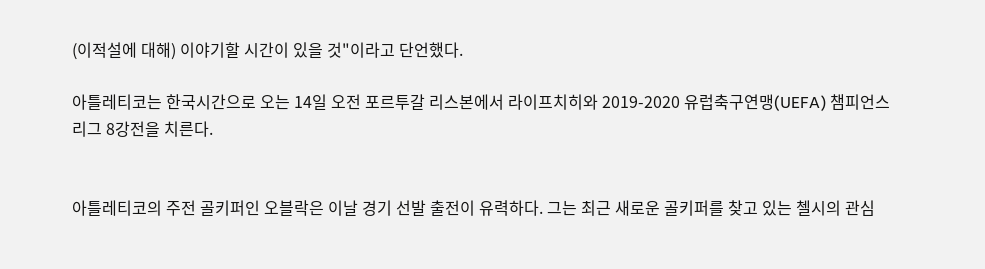(이적설에 대해) 이야기할 시간이 있을 것"이라고 단언했다.

아틀레티코는 한국시간으로 오는 14일 오전 포르투갈 리스본에서 라이프치히와 2019-2020 유럽축구연맹(UEFA) 챔피언스리그 8강전을 치른다.


아틀레티코의 주전 골키퍼인 오블락은 이날 경기 선발 출전이 유력하다. 그는 최근 새로운 골키퍼를 찾고 있는 첼시의 관심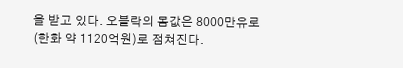을 받고 있다. 오블락의 몸값은 8000만유로(한화 약 1120억원)로 점쳐진다.